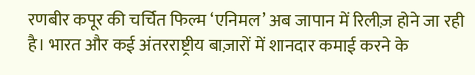रणबीर कपूर की चर्चित फिल्म ‘एनिमल’ अब जापान में रिलीज़ होने जा रही है। भारत और कई अंतरराष्ट्रीय बाज़ारों में शानदार कमाई करने के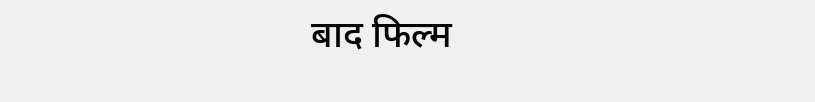बाद फिल्म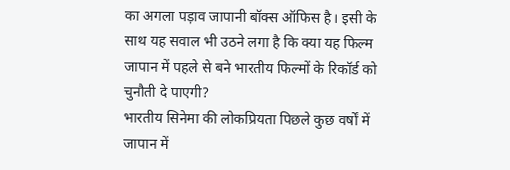का अगला पड़ाव जापानी बॉक्स ऑफिस है। इसी के साथ यह सवाल भी उठने लगा है कि क्या यह फिल्म जापान में पहले से बने भारतीय फिल्मों के रिकॉर्ड को चुनौती दे पाएगी?
भारतीय सिनेमा की लोकप्रियता पिछले कुछ वर्षों में जापान में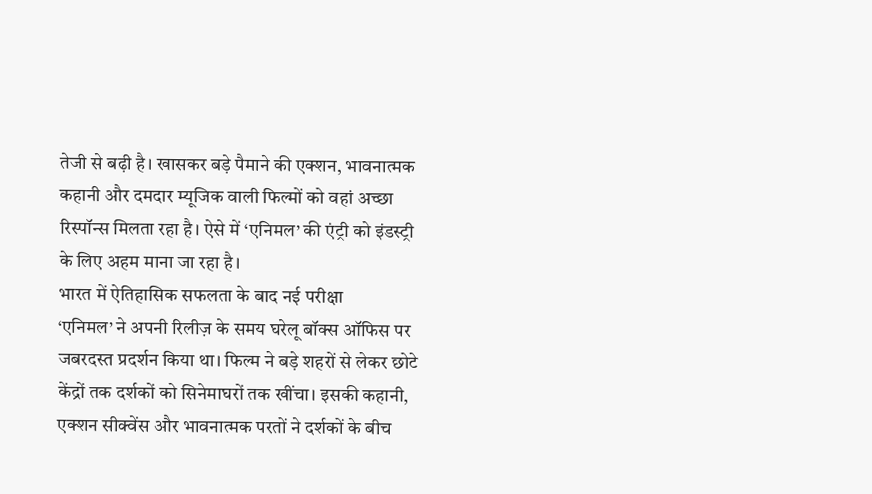तेजी से बढ़ी है। खासकर बड़े पैमाने की एक्शन, भावनात्मक कहानी और दमदार म्यूजिक वाली फिल्मों को वहां अच्छा रिस्पॉन्स मिलता रहा है। ऐसे में ‘एनिमल’ की एंट्री को इंडस्ट्री के लिए अहम माना जा रहा है।
भारत में ऐतिहासिक सफलता के बाद नई परीक्षा
‘एनिमल’ ने अपनी रिलीज़ के समय घरेलू बॉक्स ऑफिस पर जबरदस्त प्रदर्शन किया था। फिल्म ने बड़े शहरों से लेकर छोटे केंद्रों तक दर्शकों को सिनेमाघरों तक खींचा। इसकी कहानी, एक्शन सीक्वेंस और भावनात्मक परतों ने दर्शकों के बीच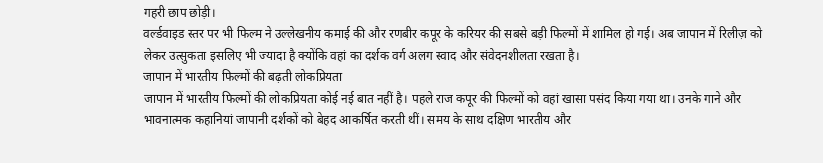गहरी छाप छोड़ी।
वर्ल्डवाइड स्तर पर भी फिल्म ने उल्लेखनीय कमाई की और रणबीर कपूर के करियर की सबसे बड़ी फिल्मों में शामिल हो गई। अब जापान में रिलीज़ को लेकर उत्सुकता इसलिए भी ज्यादा है क्योंकि वहां का दर्शक वर्ग अलग स्वाद और संवेदनशीलता रखता है।
जापान में भारतीय फिल्मों की बढ़ती लोकप्रियता
जापान में भारतीय फिल्मों की लोकप्रियता कोई नई बात नहीं है। पहले राज कपूर की फिल्मों को वहां खासा पसंद किया गया था। उनके गाने और भावनात्मक कहानियां जापानी दर्शकों को बेहद आकर्षित करती थीं। समय के साथ दक्षिण भारतीय और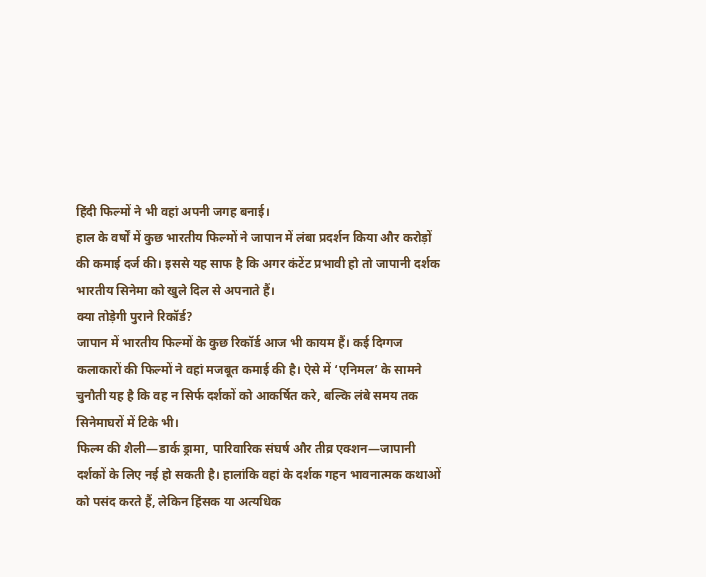हिंदी फिल्मों ने भी वहां अपनी जगह बनाई।
हाल के वर्षों में कुछ भारतीय फिल्मों ने जापान में लंबा प्रदर्शन किया और करोड़ों की कमाई दर्ज की। इससे यह साफ है कि अगर कंटेंट प्रभावी हो तो जापानी दर्शक भारतीय सिनेमा को खुले दिल से अपनाते हैं।
क्या तोड़ेगी पुराने रिकॉर्ड?
जापान में भारतीय फिल्मों के कुछ रिकॉर्ड आज भी कायम हैं। कई दिग्गज कलाकारों की फिल्मों ने वहां मजबूत कमाई की है। ऐसे में ‘एनिमल’ के सामने चुनौती यह है कि वह न सिर्फ दर्शकों को आकर्षित करे, बल्कि लंबे समय तक सिनेमाघरों में टिके भी।
फिल्म की शैली—डार्क ड्रामा, पारिवारिक संघर्ष और तीव्र एक्शन—जापानी दर्शकों के लिए नई हो सकती है। हालांकि वहां के दर्शक गहन भावनात्मक कथाओं को पसंद करते हैं, लेकिन हिंसक या अत्यधिक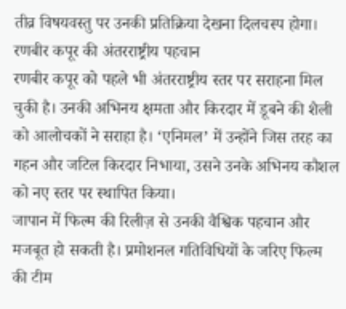तीव्र विषयवस्तु पर उनकी प्रतिक्रिया देखना दिलचस्प होगा।
रणबीर कपूर की अंतरराष्ट्रीय पहचान
रणबीर कपूर को पहले भी अंतरराष्ट्रीय स्तर पर सराहना मिल चुकी है। उनकी अभिनय क्षमता और किरदार में डूबने की शैली को आलोचकों ने सराहा है। ‘एनिमल’ में उन्होंने जिस तरह का गहन और जटिल किरदार निभाया, उसने उनके अभिनय कौशल को नए स्तर पर स्थापित किया।
जापान में फिल्म की रिलीज़ से उनकी वैश्विक पहचान और मजबूत हो सकती है। प्रमोशनल गतिविधियों के जरिए फिल्म की टीम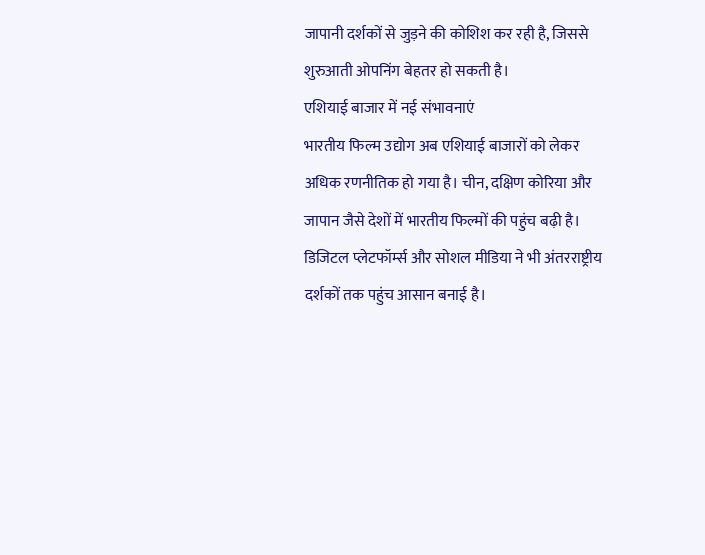जापानी दर्शकों से जुड़ने की कोशिश कर रही है, जिससे शुरुआती ओपनिंग बेहतर हो सकती है।
एशियाई बाजार में नई संभावनाएं
भारतीय फिल्म उद्योग अब एशियाई बाजारों को लेकर अधिक रणनीतिक हो गया है। चीन, दक्षिण कोरिया और जापान जैसे देशों में भारतीय फिल्मों की पहुंच बढ़ी है। डिजिटल प्लेटफॉर्म्स और सोशल मीडिया ने भी अंतरराष्ट्रीय दर्शकों तक पहुंच आसान बनाई है।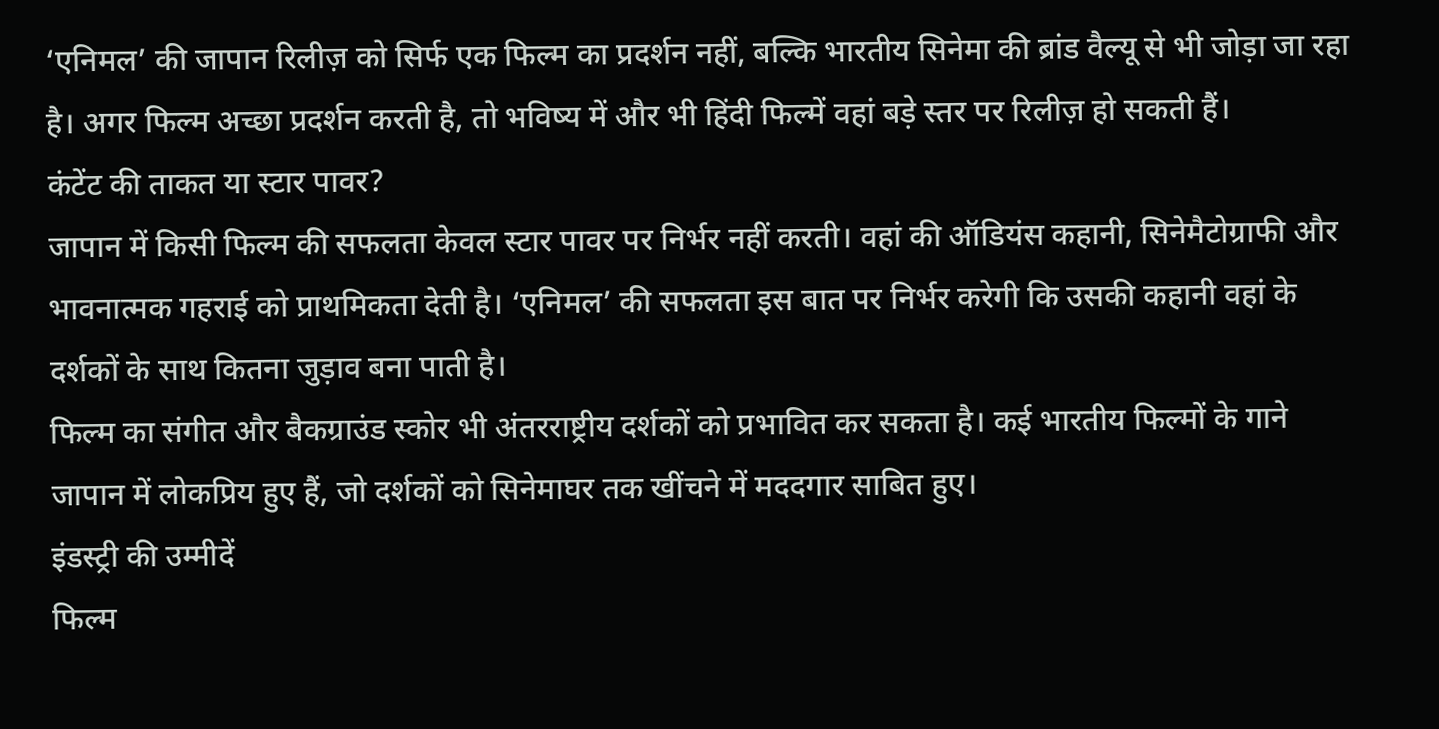‘एनिमल’ की जापान रिलीज़ को सिर्फ एक फिल्म का प्रदर्शन नहीं, बल्कि भारतीय सिनेमा की ब्रांड वैल्यू से भी जोड़ा जा रहा है। अगर फिल्म अच्छा प्रदर्शन करती है, तो भविष्य में और भी हिंदी फिल्में वहां बड़े स्तर पर रिलीज़ हो सकती हैं।
कंटेंट की ताकत या स्टार पावर?
जापान में किसी फिल्म की सफलता केवल स्टार पावर पर निर्भर नहीं करती। वहां की ऑडियंस कहानी, सिनेमैटोग्राफी और भावनात्मक गहराई को प्राथमिकता देती है। ‘एनिमल’ की सफलता इस बात पर निर्भर करेगी कि उसकी कहानी वहां के दर्शकों के साथ कितना जुड़ाव बना पाती है।
फिल्म का संगीत और बैकग्राउंड स्कोर भी अंतरराष्ट्रीय दर्शकों को प्रभावित कर सकता है। कई भारतीय फिल्मों के गाने जापान में लोकप्रिय हुए हैं, जो दर्शकों को सिनेमाघर तक खींचने में मददगार साबित हुए।
इंडस्ट्री की उम्मीदें
फिल्म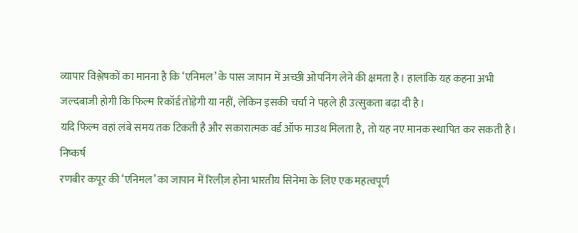व्यापार विश्लेषकों का मानना है कि ‘एनिमल’ के पास जापान में अच्छी ओपनिंग लेने की क्षमता है। हालांकि यह कहना अभी जल्दबाजी होगी कि फिल्म रिकॉर्ड तोड़ेगी या नहीं, लेकिन इसकी चर्चा ने पहले ही उत्सुकता बढ़ा दी है।
यदि फिल्म वहां लंबे समय तक टिकती है और सकारात्मक वर्ड ऑफ माउथ मिलता है, तो यह नए मानक स्थापित कर सकती है।
निष्कर्ष
रणबीर कपूर की ‘एनिमल’ का जापान में रिलीज़ होना भारतीय सिनेमा के लिए एक महत्वपूर्ण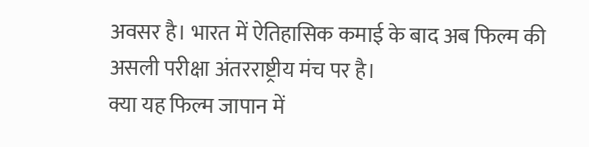अवसर है। भारत में ऐतिहासिक कमाई के बाद अब फिल्म की असली परीक्षा अंतरराष्ट्रीय मंच पर है।
क्या यह फिल्म जापान में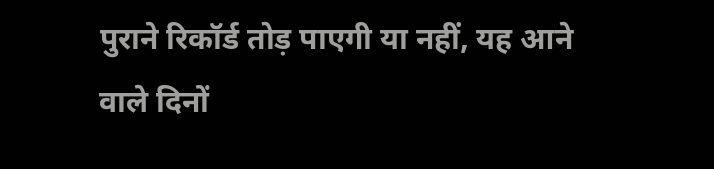पुराने रिकॉर्ड तोड़ पाएगी या नहीं, यह आने वाले दिनों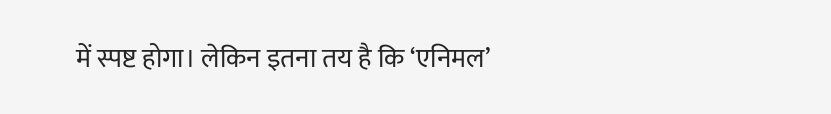में स्पष्ट होगा। लेकिन इतना तय है कि ‘एनिमल’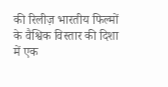की रिलीज़ भारतीय फिल्मों के वैश्विक विस्तार की दिशा में एक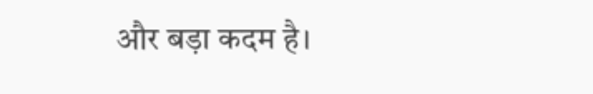और बड़ा कदम है।